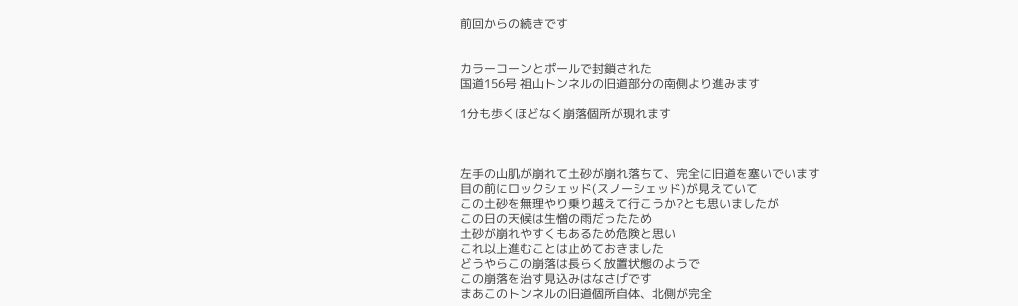前回からの続きです


カラーコーンとポールで封鎖された
国道156号 祖山トンネルの旧道部分の南側より進みます

1分も歩くほどなく崩落個所が現れます



左手の山肌が崩れて土砂が崩れ落ちて、完全に旧道を塞いでいます
目の前にロックシェッド(スノーシェッド)が見えていて
この土砂を無理やり乗り越えて行こうか?とも思いましたが
この日の天候は生憎の雨だったため
土砂が崩れやすくもあるため危険と思い
これ以上進むことは止めておきました
どうやらこの崩落は長らく放置状態のようで
この崩落を治す見込みはなさげです
まあこのトンネルの旧道個所自体、北側が完全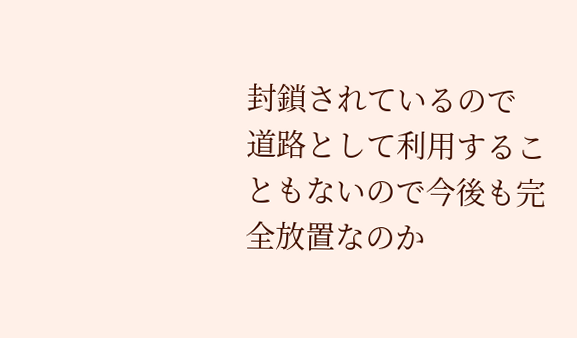封鎖されているので
道路として利用することもないので今後も完全放置なのか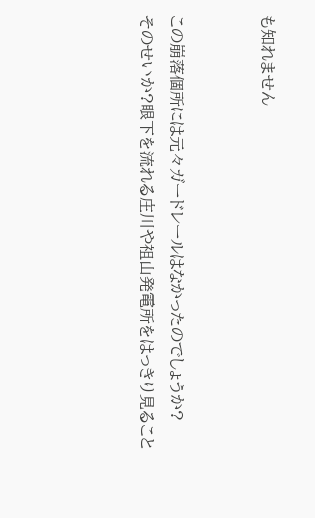も知れません


この崩落個所には元々ガードレールはなかったのでしょうか?
そのせいか?眼下を流れる庄川や祖山発電所をはっきり見ること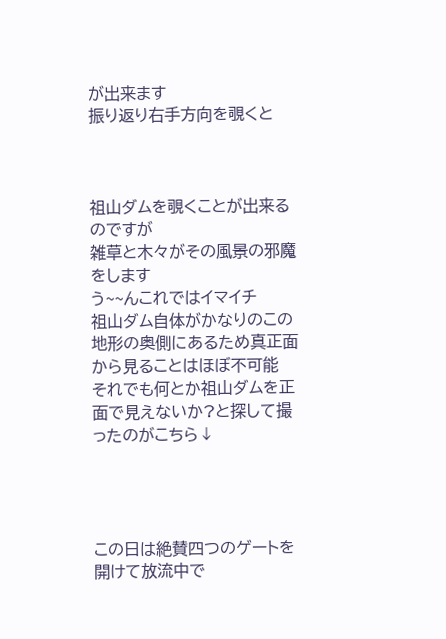が出来ます
振り返り右手方向を覗くと



祖山ダムを覗くことが出来るのですが
雑草と木々がその風景の邪魔をします
う~~んこれではイマイチ
祖山ダム自体がかなりのこの地形の奥側にあるため真正面から見ることはほぼ不可能
それでも何とか祖山ダムを正面で見えないか?と探して撮ったのがこちら↓




この日は絶賛四つのゲートを開けて放流中で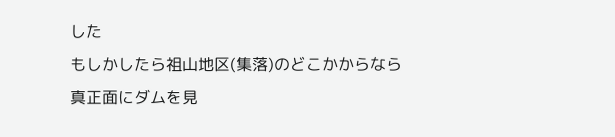した
もしかしたら祖山地区(集落)のどこかからなら
真正面にダムを見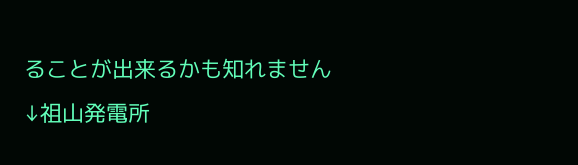ることが出来るかも知れません
↓祖山発電所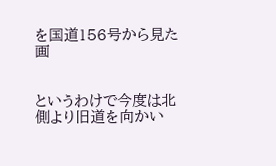を国道156号から見た画


というわけで今度は北側より旧道を向かい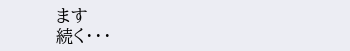ます
続く・・・